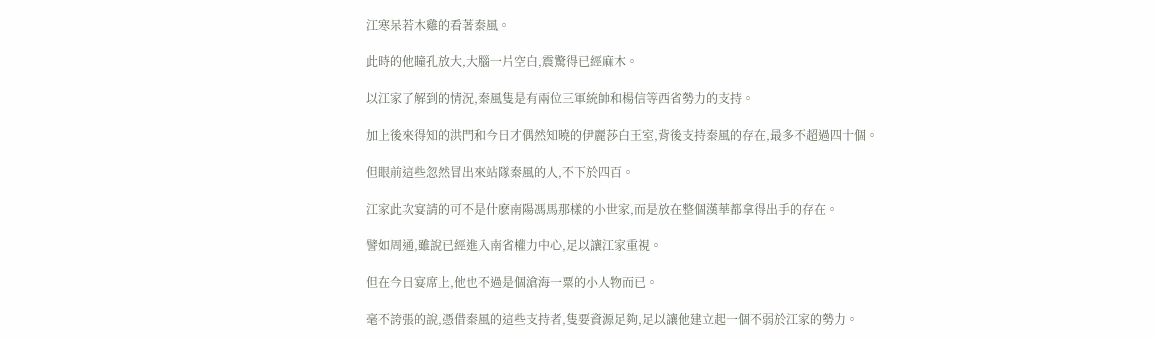江寒呆若木雞的看著秦風。

此時的他瞳孔放大,大腦一片空白,震驚得已經麻木。

以江家了解到的情況,秦風隻是有兩位三軍統帥和楊信等西省勢力的支持。

加上後來得知的洪門和今日才偶然知曉的伊麗莎白王室,背後支持秦風的存在,最多不超過四十個。

但眼前這些忽然冒出來站隊秦風的人,不下於四百。

江家此次宴請的可不是什麽南陽馮馬那樣的小世家,而是放在整個漢華都拿得出手的存在。

譬如周通,雖說已經進入南省權力中心,足以讓江家重視。

但在今日宴席上,他也不過是個滄海一粟的小人物而已。

毫不誇張的說,憑借秦風的這些支持者,隻要資源足夠,足以讓他建立起一個不弱於江家的勢力。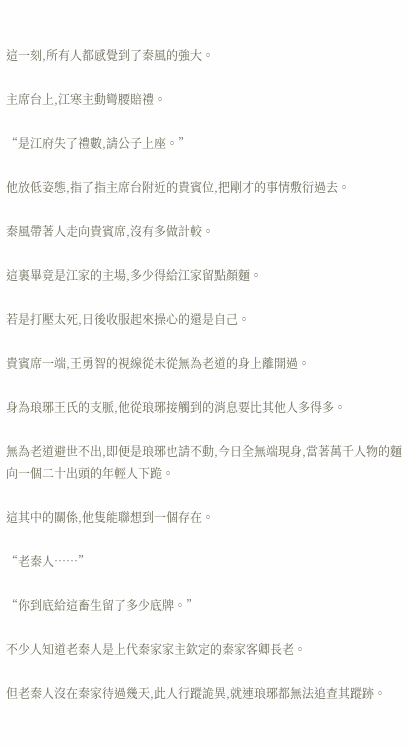這一刻,所有人都感覺到了秦風的強大。

主席台上,江寒主動彎腰賠禮。

“是江府失了禮數,請公子上座。”

他放低姿態,指了指主席台附近的貴賓位,把剛才的事情敷衍過去。

秦風帶著人走向貴賓席,沒有多做計較。

這裏畢竟是江家的主場,多少得給江家留點顏麵。

若是打壓太死,日後收服起來操心的還是自己。

貴賓席一端,王勇智的視線從未從無為老道的身上離開過。

身為琅琊王氏的支脈,他從琅琊接觸到的消息要比其他人多得多。

無為老道避世不出,即便是琅琊也請不動,今日全無端現身,當著萬千人物的麵向一個二十出頭的年輕人下跪。

這其中的關係,他隻能聯想到一個存在。

“老秦人……”

“你到底給這畜生留了多少底牌。”

不少人知道老秦人是上代秦家家主欽定的秦家客卿長老。

但老秦人沒在秦家待過幾天,此人行蹤詭異,就連琅琊都無法追查其蹤跡。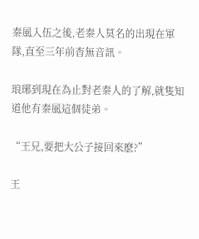秦風入伍之後,老秦人莫名的出現在軍隊,直至三年前杳無音訊。

琅琊到現在為止對老秦人的了解,就隻知道他有秦風這個徒弟。

“王兄,要把大公子接回來麽?”

王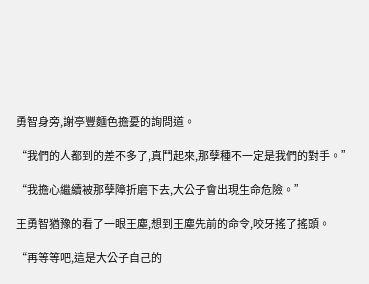勇智身旁,謝亭豐麵色擔憂的詢問道。

“我們的人都到的差不多了,真鬥起來,那孽種不一定是我們的對手。”

“我擔心繼續被那孽障折磨下去,大公子會出現生命危險。”

王勇智猶豫的看了一眼王塵,想到王塵先前的命令,咬牙搖了搖頭。

“再等等吧,這是大公子自己的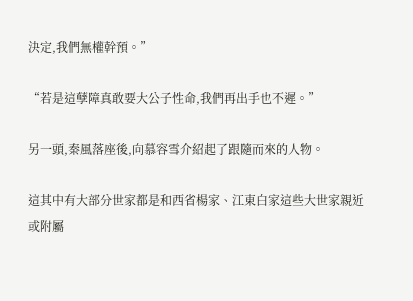決定,我們無權幹預。”

“若是這孽障真敢要大公子性命,我們再出手也不遲。”

另一頭,秦風落座後,向慕容雪介紹起了跟隨而來的人物。

這其中有大部分世家都是和西省楊家、江東白家這些大世家親近或附屬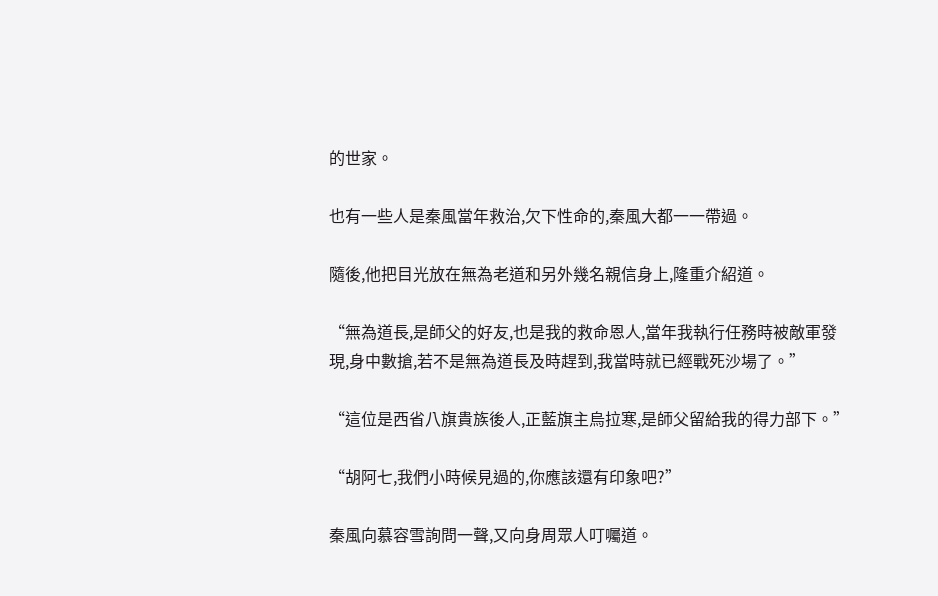的世家。

也有一些人是秦風當年救治,欠下性命的,秦風大都一一帶過。

隨後,他把目光放在無為老道和另外幾名親信身上,隆重介紹道。

“無為道長,是師父的好友,也是我的救命恩人,當年我執行任務時被敵軍發現,身中數搶,若不是無為道長及時趕到,我當時就已經戰死沙場了。”

“這位是西省八旗貴族後人,正藍旗主烏拉寒,是師父留給我的得力部下。”

“胡阿七,我們小時候見過的,你應該還有印象吧?”

秦風向慕容雪詢問一聲,又向身周眾人叮囑道。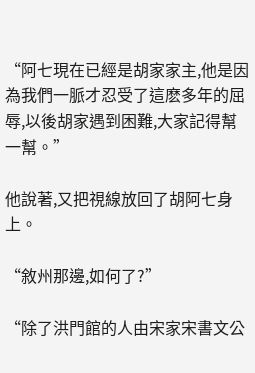“阿七現在已經是胡家家主,他是因為我們一脈才忍受了這麽多年的屈辱,以後胡家遇到困難,大家記得幫一幫。”

他說著,又把視線放回了胡阿七身上。

“敘州那邊,如何了?”

“除了洪門館的人由宋家宋書文公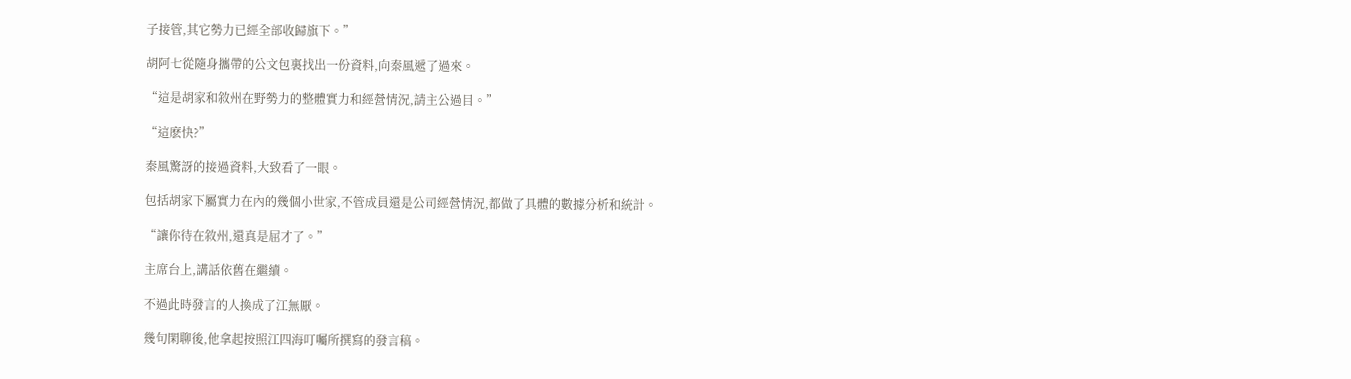子接管,其它勢力已經全部收歸旗下。”

胡阿七從隨身攜帶的公文包裏找出一份資料,向秦風遞了過來。

“這是胡家和敘州在野勢力的整體實力和經營情況,請主公過目。”

“這麽快?”

秦風驚訝的接過資料,大致看了一眼。

包括胡家下屬實力在內的幾個小世家,不管成員還是公司經營情況,都做了具體的數據分析和統計。

“讓你待在敘州,還真是屈才了。”

主席台上,講話依舊在繼續。

不過此時發言的人換成了江無厭。

幾句閑聊後,他拿起按照江四海叮囑所撰寫的發言稿。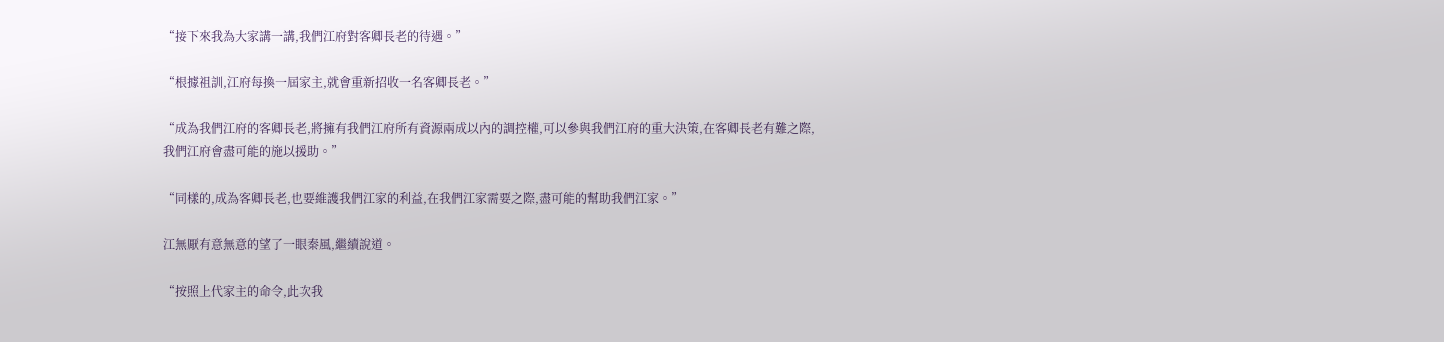“接下來我為大家講一講,我們江府對客卿長老的待遇。”

“根據祖訓,江府每換一屆家主,就會重新招收一名客卿長老。”

“成為我們江府的客卿長老,將擁有我們江府所有資源兩成以內的調控權,可以參與我們江府的重大決策,在客卿長老有難之際,我們江府會盡可能的施以援助。”

“同樣的,成為客卿長老,也要維護我們江家的利益,在我們江家需要之際,盡可能的幫助我們江家。”

江無厭有意無意的望了一眼秦風,繼續說道。

“按照上代家主的命令,此次我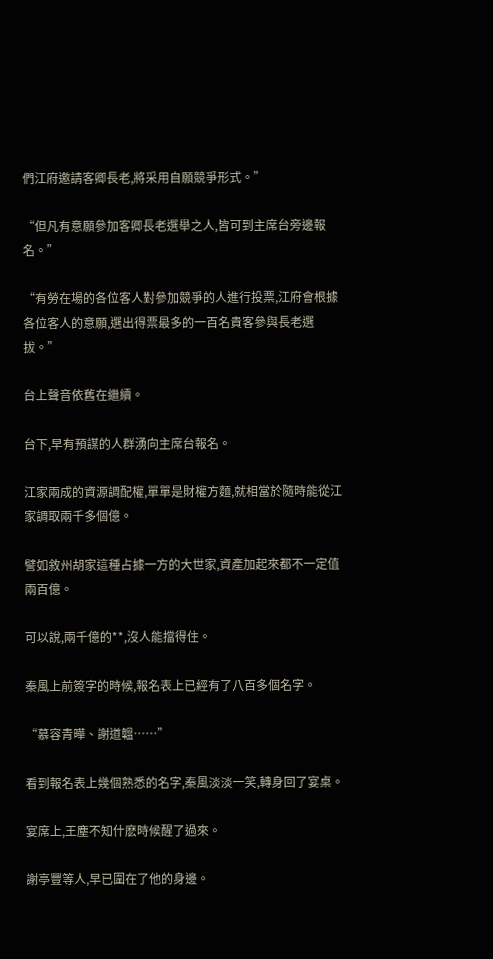們江府邀請客卿長老,將采用自願競爭形式。”

“但凡有意願參加客卿長老選舉之人,皆可到主席台旁邊報名。”

“有勞在場的各位客人對參加競爭的人進行投票,江府會根據各位客人的意願,選出得票最多的一百名貴客參與長老選拔。”

台上聲音依舊在繼續。

台下,早有預謀的人群湧向主席台報名。

江家兩成的資源調配權,單單是財權方麵,就相當於隨時能從江家調取兩千多個億。

譬如敘州胡家這種占據一方的大世家,資產加起來都不一定值兩百億。

可以說,兩千億的**,沒人能擋得住。

秦風上前簽字的時候,報名表上已經有了八百多個名字。

“慕容青曄、謝道韞……”

看到報名表上幾個熟悉的名字,秦風淡淡一笑,轉身回了宴桌。

宴席上,王塵不知什麽時候醒了過來。

謝亭豐等人,早已圍在了他的身邊。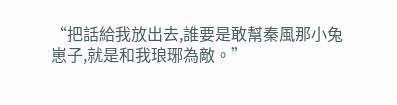“把話給我放出去,誰要是敢幫秦風那小兔崽子,就是和我琅琊為敵。”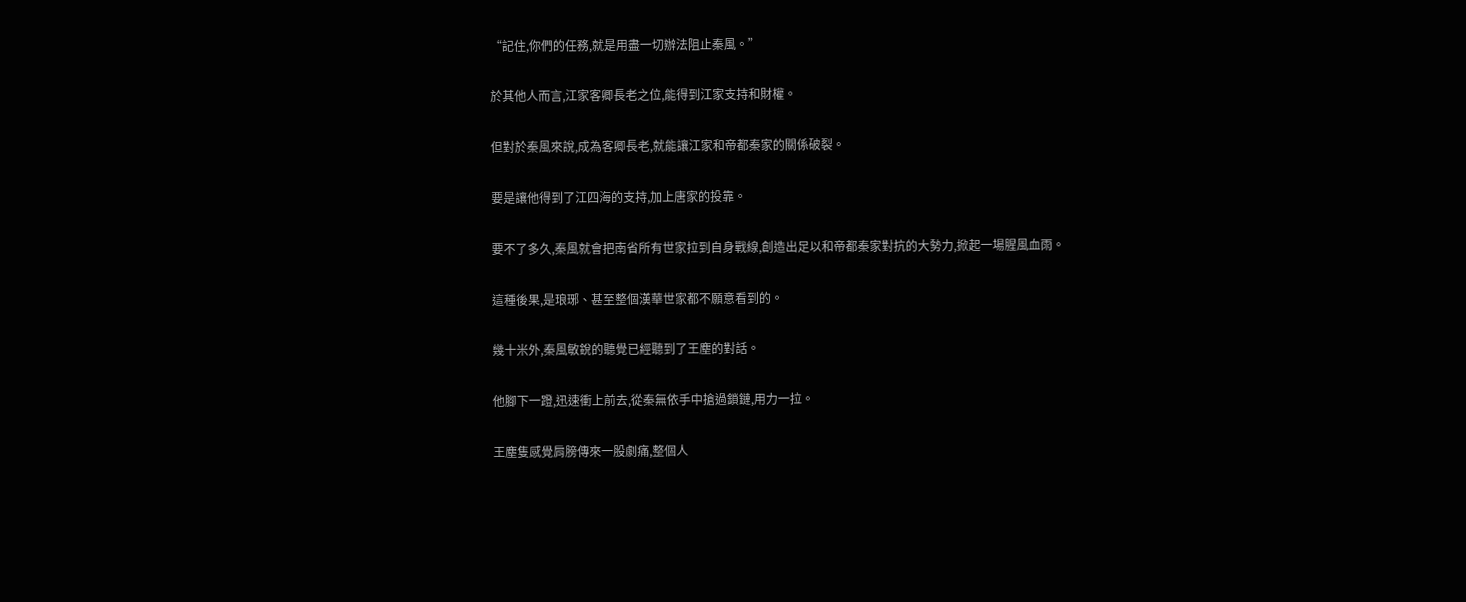“記住,你們的任務,就是用盡一切辦法阻止秦風。”

於其他人而言,江家客卿長老之位,能得到江家支持和財權。

但對於秦風來說,成為客卿長老,就能讓江家和帝都秦家的關係破裂。

要是讓他得到了江四海的支持,加上唐家的投靠。

要不了多久,秦風就會把南省所有世家拉到自身戰線,創造出足以和帝都秦家對抗的大勢力,掀起一場腥風血雨。

這種後果,是琅琊、甚至整個漢華世家都不願意看到的。

幾十米外,秦風敏銳的聽覺已經聽到了王塵的對話。

他腳下一蹬,迅速衝上前去,從秦無依手中搶過鎖鏈,用力一拉。

王塵隻感覺肩膀傳來一股劇痛,整個人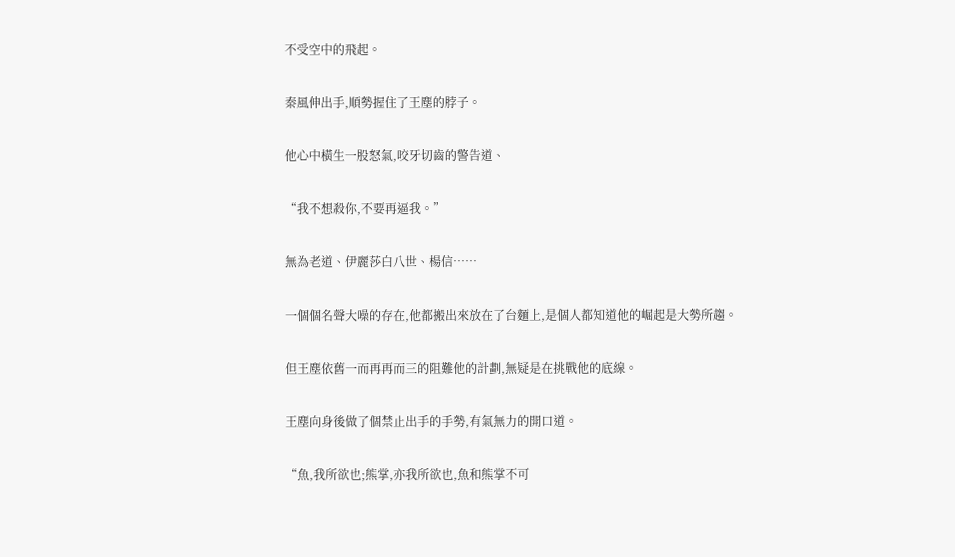不受空中的飛起。

秦風伸出手,順勢握住了王塵的脖子。

他心中橫生一股怒氣,咬牙切齒的警告道、

“我不想殺你,不要再逼我。”

無為老道、伊麗莎白八世、楊信……

一個個名聲大噪的存在,他都搬出來放在了台麵上,是個人都知道他的崛起是大勢所趨。

但王塵依舊一而再再而三的阻難他的計劃,無疑是在挑戰他的底線。

王塵向身後做了個禁止出手的手勢,有氣無力的開口道。

“魚,我所欲也;熊掌,亦我所欲也,魚和熊掌不可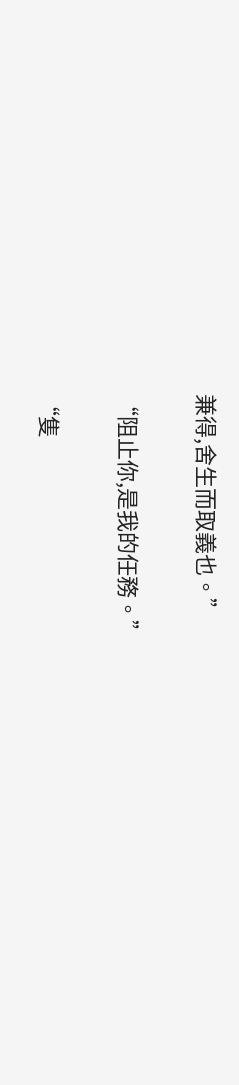兼得,舍生而取義也。”

“阻止你,是我的任務。”

“隻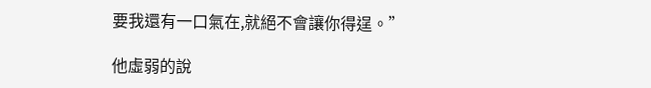要我還有一口氣在,就絕不會讓你得逞。”

他虛弱的說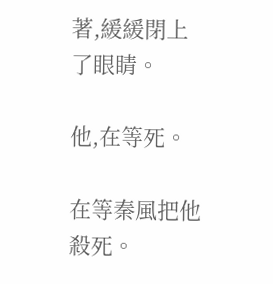著,緩緩閉上了眼睛。

他,在等死。

在等秦風把他殺死。